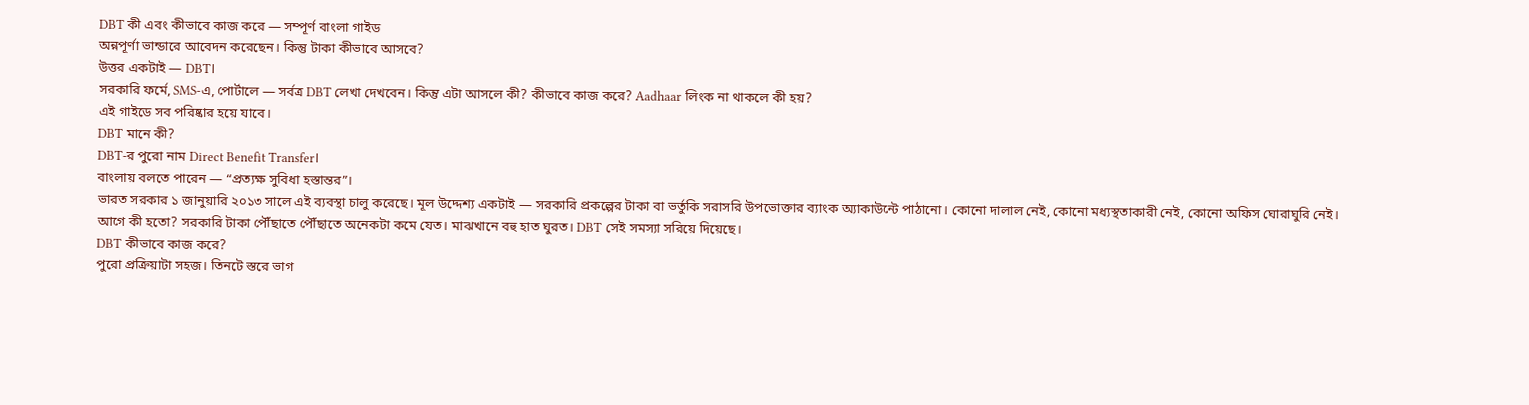DBT কী এবং কীভাবে কাজ করে — সম্পূর্ণ বাংলা গাইড
অন্নপূর্ণা ভান্ডারে আবেদন করেছেন। কিন্তু টাকা কীভাবে আসবে?
উত্তর একটাই — DBT।
সরকারি ফর্মে, SMS-এ, পোর্টালে — সর্বত্র DBT লেখা দেখবেন। কিন্তু এটা আসলে কী? কীভাবে কাজ করে? Aadhaar লিংক না থাকলে কী হয়?
এই গাইডে সব পরিষ্কার হয়ে যাবে।
DBT মানে কী?
DBT-র পুরো নাম Direct Benefit Transfer।
বাংলায় বলতে পারেন — “প্রত্যক্ষ সুবিধা হস্তান্তর”।
ভারত সরকার ১ জানুয়ারি ২০১৩ সালে এই ব্যবস্থা চালু করেছে। মূল উদ্দেশ্য একটাই — সরকারি প্রকল্পের টাকা বা ভর্তুকি সরাসরি উপভোক্তার ব্যাংক অ্যাকাউন্টে পাঠানো। কোনো দালাল নেই, কোনো মধ্যস্থতাকারী নেই, কোনো অফিস ঘোরাঘুরি নেই।
আগে কী হতো? সরকারি টাকা পৌঁছাতে পৌঁছাতে অনেকটা কমে যেত। মাঝখানে বহু হাত ঘুরত। DBT সেই সমস্যা সরিয়ে দিয়েছে।
DBT কীভাবে কাজ করে?
পুরো প্রক্রিয়াটা সহজ। তিনটে স্তরে ভাগ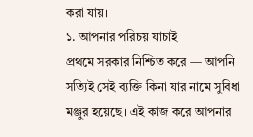করা যায়।
১. আপনার পরিচয় যাচাই
প্রথমে সরকার নিশ্চিত করে — আপনি সত্যিই সেই ব্যক্তি কিনা যার নামে সুবিধা মঞ্জুর হয়েছে। এই কাজ করে আপনার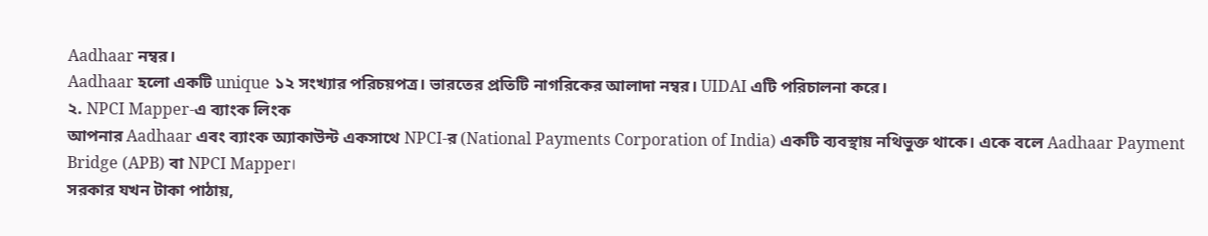Aadhaar নম্বর।
Aadhaar হলো একটি unique ১২ সংখ্যার পরিচয়পত্র। ভারতের প্রতিটি নাগরিকের আলাদা নম্বর। UIDAI এটি পরিচালনা করে।
২. NPCI Mapper-এ ব্যাংক লিংক
আপনার Aadhaar এবং ব্যাংক অ্যাকাউন্ট একসাথে NPCI-র (National Payments Corporation of India) একটি ব্যবস্থায় নথিভুক্ত থাকে। একে বলে Aadhaar Payment Bridge (APB) বা NPCI Mapper।
সরকার যখন টাকা পাঠায়,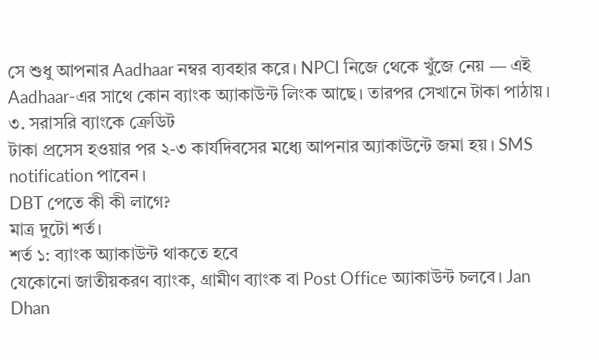সে শুধু আপনার Aadhaar নম্বর ব্যবহার করে। NPCI নিজে থেকে খুঁজে নেয় — এই Aadhaar-এর সাথে কোন ব্যাংক অ্যাকাউন্ট লিংক আছে। তারপর সেখানে টাকা পাঠায়।
৩. সরাসরি ব্যাংকে ক্রেডিট
টাকা প্রসেস হওয়ার পর ২-৩ কার্যদিবসের মধ্যে আপনার অ্যাকাউন্টে জমা হয়। SMS notification পাবেন।
DBT পেতে কী কী লাগে?
মাত্র দুটো শর্ত।
শর্ত ১: ব্যাংক অ্যাকাউন্ট থাকতে হবে
যেকোনো জাতীয়করণ ব্যাংক, গ্রামীণ ব্যাংক বা Post Office অ্যাকাউন্ট চলবে। Jan Dhan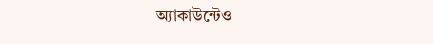অ্যাকাউন্টেও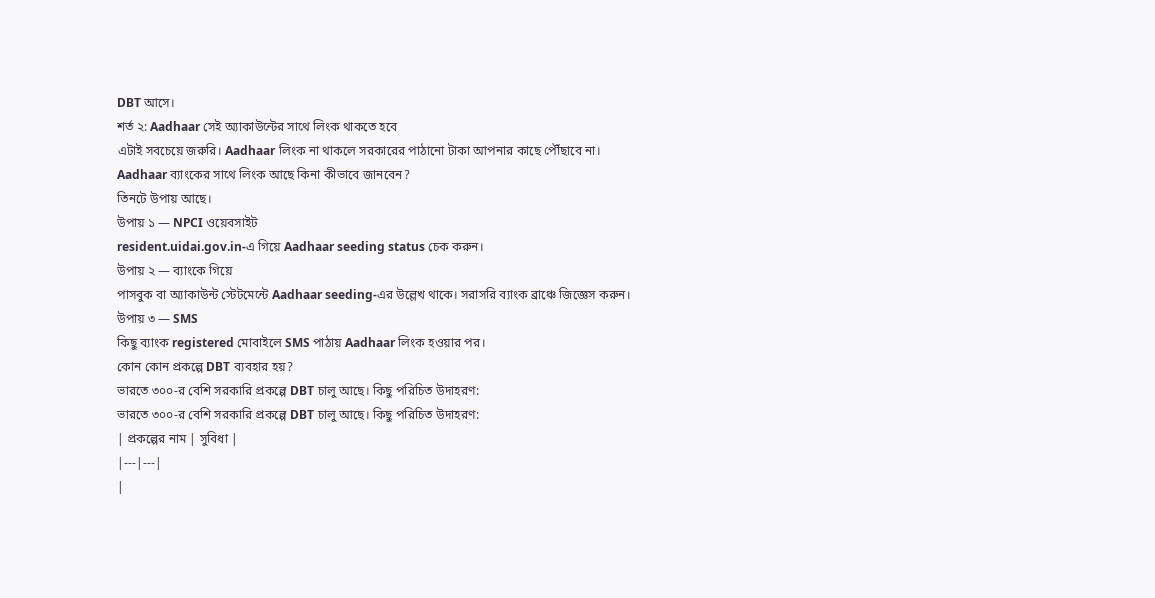DBT আসে।
শর্ত ২: Aadhaar সেই অ্যাকাউন্টের সাথে লিংক থাকতে হবে
এটাই সবচেয়ে জরুরি। Aadhaar লিংক না থাকলে সরকারের পাঠানো টাকা আপনার কাছে পৌঁছাবে না।
Aadhaar ব্যাংকের সাথে লিংক আছে কিনা কীভাবে জানবেন?
তিনটে উপায় আছে।
উপায় ১ — NPCI ওয়েবসাইট
resident.uidai.gov.in-এ গিয়ে Aadhaar seeding status চেক করুন।
উপায় ২ — ব্যাংকে গিয়ে
পাসবুক বা অ্যাকাউন্ট স্টেটমেন্টে Aadhaar seeding-এর উল্লেখ থাকে। সরাসরি ব্যাংক ব্রাঞ্চে জিজ্ঞেস করুন।
উপায় ৩ — SMS
কিছু ব্যাংক registered মোবাইলে SMS পাঠায় Aadhaar লিংক হওয়ার পর।
কোন কোন প্রকল্পে DBT ব্যবহার হয়?
ভারতে ৩০০-র বেশি সরকারি প্রকল্পে DBT চালু আছে। কিছু পরিচিত উদাহরণ:
ভারতে ৩০০-র বেশি সরকারি প্রকল্পে DBT চালু আছে। কিছু পরিচিত উদাহরণ:
| প্রকল্পের নাম | সুবিধা |
|---|---|
|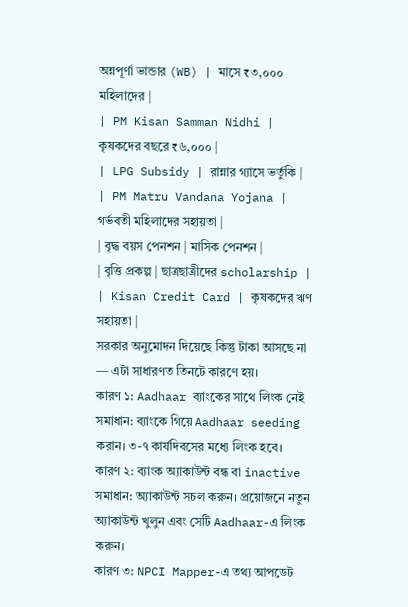অন্নপূর্ণা ভান্ডার (WB) | মাসে ₹৩,০০০ মহিলাদের |
| PM Kisan Samman Nidhi | কৃষকদের বছরে ₹৬,০০০ |
| LPG Subsidy | রান্নার গ্যাসে ভর্তুকি |
| PM Matru Vandana Yojana | গর্ভবতী মহিলাদের সহায়তা |
| বৃদ্ধ বয়স পেনশন | মাসিক পেনশন |
| বৃত্তি প্রকল্প | ছাত্রছাত্রীদের scholarship |
| Kisan Credit Card | কৃষকদের ঋণ সহায়তা |
সরকার অনুমোদন দিয়েছে কিন্তু টাকা আসছে না — এটা সাধারণত তিনটে কারণে হয়।
কারণ ১: Aadhaar ব্যাংকের সাথে লিংক নেই
সমাধান: ব্যাংকে গিয়ে Aadhaar seeding করান। ৩-৭ কার্যদিবসের মধ্যে লিংক হবে।
কারণ ২: ব্যাংক অ্যাকাউন্ট বন্ধ বা inactive
সমাধান: অ্যাকাউন্ট সচল করুন। প্রয়োজনে নতুন অ্যাকাউন্ট খুলুন এবং সেটি Aadhaar-এ লিংক করুন।
কারণ ৩: NPCI Mapper-এ তথ্য আপডেট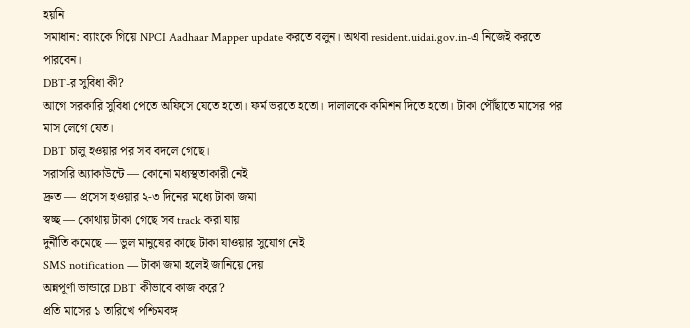হয়নি
সমাধান: ব্যাংকে গিয়ে NPCI Aadhaar Mapper update করতে বলুন। অথবা resident.uidai.gov.in-এ নিজেই করতে পারবেন।
DBT-র সুবিধা কী?
আগে সরকারি সুবিধা পেতে অফিসে যেতে হতো। ফর্ম ভরতে হতো। দালালকে কমিশন দিতে হতো। টাকা পৌঁছাতে মাসের পর মাস লেগে যেত।
DBT চালু হওয়ার পর সব বদলে গেছে।
সরাসরি অ্যাকাউন্টে — কোনো মধ্যস্থতাকারী নেই
দ্রুত — প্রসেস হওয়ার ২-৩ দিনের মধ্যে টাকা জমা
স্বচ্ছ — কোথায় টাকা গেছে সব track করা যায়
দুর্নীতি কমেছে — ভুল মানুষের কাছে টাকা যাওয়ার সুযোগ নেই
SMS notification — টাকা জমা হলেই জানিয়ে দেয়
অন্নপূর্ণা ভান্ডারে DBT কীভাবে কাজ করে?
প্রতি মাসের ১ তারিখে পশ্চিমবঙ্গ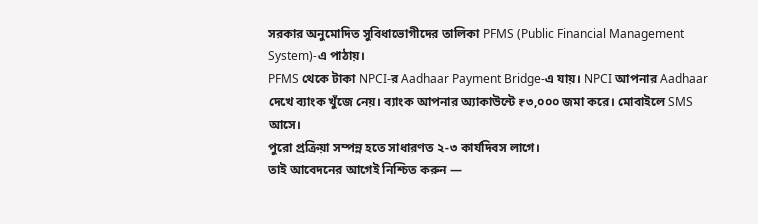সরকার অনুমোদিত সুবিধাভোগীদের তালিকা PFMS (Public Financial Management System)-এ পাঠায়।
PFMS থেকে টাকা NPCI-র Aadhaar Payment Bridge-এ যায়। NPCI আপনার Aadhaar দেখে ব্যাংক খুঁজে নেয়। ব্যাংক আপনার অ্যাকাউন্টে ₹৩,০০০ জমা করে। মোবাইলে SMS আসে।
পুরো প্রক্রিয়া সম্পন্ন হতে সাধারণত ২-৩ কার্যদিবস লাগে।
তাই আবেদনের আগেই নিশ্চিত করুন —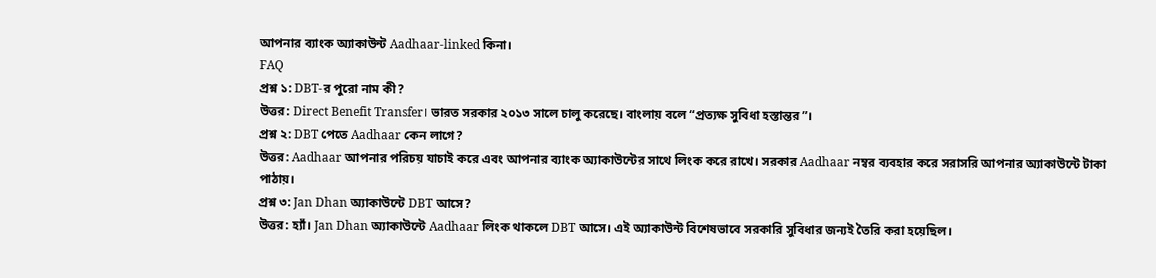আপনার ব্যাংক অ্যাকাউন্ট Aadhaar-linked কিনা।
FAQ
প্রশ্ন ১: DBT-র পুরো নাম কী?
উত্তর: Direct Benefit Transfer। ভারত সরকার ২০১৩ সালে চালু করেছে। বাংলায় বলে “প্রত্যক্ষ সুবিধা হস্তান্তর”।
প্রশ্ন ২: DBT পেতে Aadhaar কেন লাগে?
উত্তর: Aadhaar আপনার পরিচয় যাচাই করে এবং আপনার ব্যাংক অ্যাকাউন্টের সাথে লিংক করে রাখে। সরকার Aadhaar নম্বর ব্যবহার করে সরাসরি আপনার অ্যাকাউন্টে টাকা পাঠায়।
প্রশ্ন ৩: Jan Dhan অ্যাকাউন্টে DBT আসে?
উত্তর: হ্যাঁ। Jan Dhan অ্যাকাউন্টে Aadhaar লিংক থাকলে DBT আসে। এই অ্যাকাউন্ট বিশেষভাবে সরকারি সুবিধার জন্যই তৈরি করা হয়েছিল।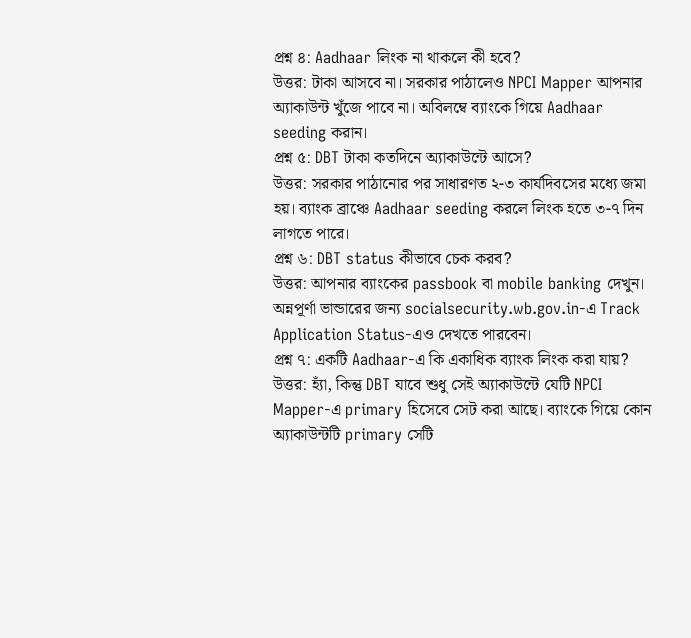প্রশ্ন ৪: Aadhaar লিংক না থাকলে কী হবে?
উত্তর: টাকা আসবে না। সরকার পাঠালেও NPCI Mapper আপনার অ্যাকাউন্ট খুঁজে পাবে না। অবিলম্বে ব্যাংকে গিয়ে Aadhaar seeding করান।
প্রশ্ন ৫: DBT টাকা কতদিনে অ্যাকাউন্টে আসে?
উত্তর: সরকার পাঠানোর পর সাধারণত ২-৩ কার্যদিবসের মধ্যে জমা হয়। ব্যাংক ব্রাঞ্চে Aadhaar seeding করলে লিংক হতে ৩-৭ দিন লাগতে পারে।
প্রশ্ন ৬: DBT status কীভাবে চেক করব?
উত্তর: আপনার ব্যাংকের passbook বা mobile banking দেখুন। অন্নপূর্ণা ভান্ডারের জন্য socialsecurity.wb.gov.in-এ Track Application Status-এও দেখতে পারবেন।
প্রশ্ন ৭: একটি Aadhaar-এ কি একাধিক ব্যাংক লিংক করা যায়?
উত্তর: হ্যাঁ, কিন্তু DBT যাবে শুধু সেই অ্যাকাউন্টে যেটি NPCI Mapper-এ primary হিসেবে সেট করা আছে। ব্যাংকে গিয়ে কোন অ্যাকাউন্টটি primary সেটি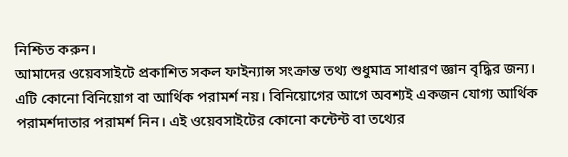নিশ্চিত করুন।
আমাদের ওয়েবসাইটে প্রকাশিত সকল ফাইন্যান্স সংক্রান্ত তথ্য শুধুমাত্র সাধারণ জ্ঞান বৃদ্ধির জন্য। এটি কোনো বিনিয়োগ বা আর্থিক পরামর্শ নয়। বিনিয়োগের আগে অবশ্যই একজন যোগ্য আর্থিক পরামর্শদাতার পরামর্শ নিন। এই ওয়েবসাইটের কোনো কন্টেন্ট বা তথ্যের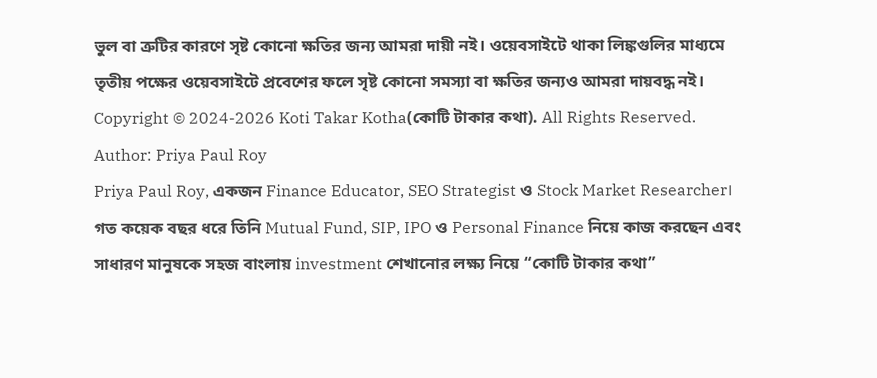ভুল বা ত্রুটির কারণে সৃষ্ট কোনো ক্ষতির জন্য আমরা দায়ী নই। ওয়েবসাইটে থাকা লিঙ্কগুলির মাধ্যমে তৃতীয় পক্ষের ওয়েবসাইটে প্রবেশের ফলে সৃষ্ট কোনো সমস্যা বা ক্ষতির জন্যও আমরা দায়বদ্ধ নই।
Copyright © 2024-2026 Koti Takar Kotha(কোটি টাকার কথা). All Rights Reserved.
Author: Priya Paul Roy
Priya Paul Roy, একজন Finance Educator, SEO Strategist ও Stock Market Researcher। গত কয়েক বছর ধরে তিনি Mutual Fund, SIP, IPO ও Personal Finance নিয়ে কাজ করছেন এবং সাধারণ মানুষকে সহজ বাংলায় investment শেখানোর লক্ষ্য নিয়ে “কোটি টাকার কথা”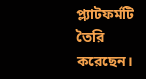প্ল্যাটফর্মটি তৈরি করেছেন।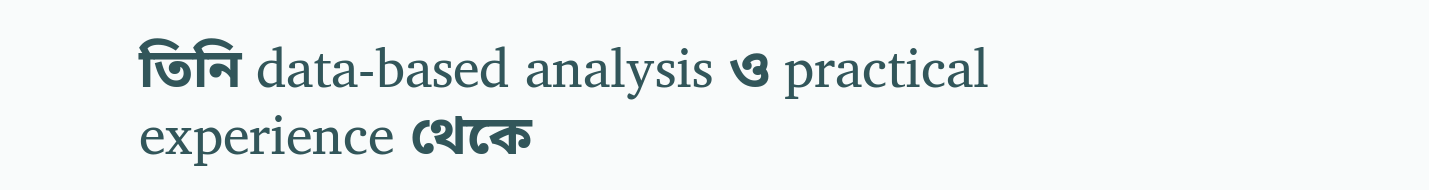তিনি data-based analysis ও practical experience থেকে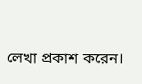লেখা প্রকাশ করেন।